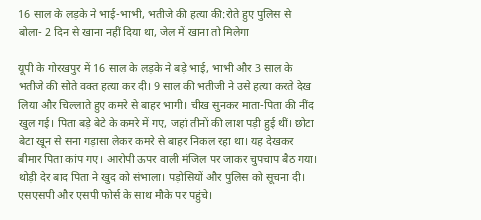16 साल के लड़के ने भाई-भाभी, भतीजे की हत्या की:रोते हुए पुलिस से बोला- 2 दिन से खाना नहीं दिया था, जेल में खाना तो मिलेगा

यूपी के गोरखपुर में 16 साल के लड़के ने बड़े भाई, भाभी और 3 साल के भतीजे की सोते वक्त हत्या कर दी। 9 साल की भतीजी ने उसे हत्या करते देख लिया और चिल्लाते हुए कमरे से बाहर भागी। चीख सुनकर माता-पिता की नींद खुल गई। पिता बड़े बेटे के कमरे में गए, जहां तीनों की लाश पड़ी हुई थीं। छोटा बेटा खून से सना गड़ासा लेकर कमरे से बाहर निकल रहा था। यह देखकर बीमार पिता कांप गए। आरोपी ऊपर वाली मंजिल पर जाकर चुपचाप बैठ गया। थोड़ी देर बाद पिता ने खुद को संभाला। पड़ोसियों और पुलिस को सूचना दी। एसएसपी और एसपी फोर्स के साथ मौके पर पहुंचे।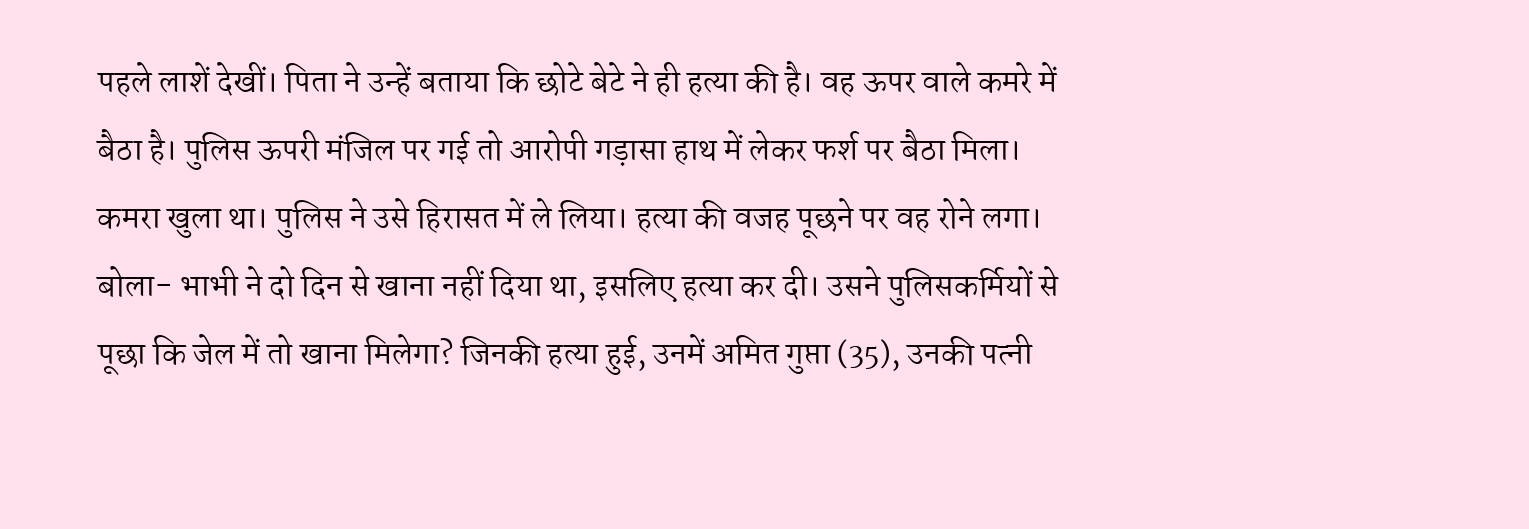पहले लाशें देखीं। पिता ने उन्हें बताया कि छोटे बेटे ने ही हत्या की है। वह ऊपर वाले कमरे में बैठा है। पुलिस ऊपरी मंजिल पर गई तो आरोपी गड़ासा हाथ में लेकर फर्श पर बैठा मिला। कमरा खुला था। पुलिस ने उसे हिरासत में ले लिया। हत्या की वजह पूछने पर वह रोने लगा। बोला- भाभी ने दो दिन से खाना नहीं दिया था, इसलिए हत्या कर दी। उसने पुलिसकर्मियों से पूछा कि जेल में तो खाना मिलेगा? जिनकी हत्या हुई, उनमें अमित गुप्ता (35), उनकी पत्नी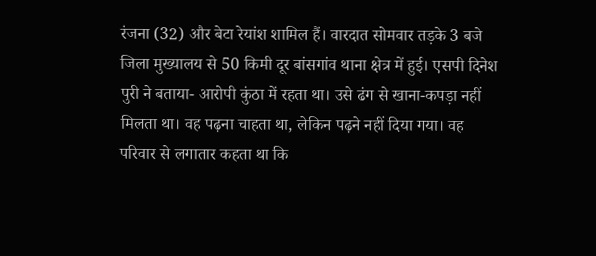रंजना (32) और बेटा रेयांश शामिल हैं। वारदात सोमवार तड़के 3 बजे जिला मुख्यालय से 50 किमी दूर बांसगांव थाना क्षेत्र में हुई। एसपी दिनेश पुरी ने बताया- आरोपी कुंठा में रहता था। उसे ढंग से खाना-कपड़ा नहीं मिलता था। वह पढ़ना चाहता था, लेकिन पढ़ने नहीं दिया गया। वह परिवार से लगातार कहता था कि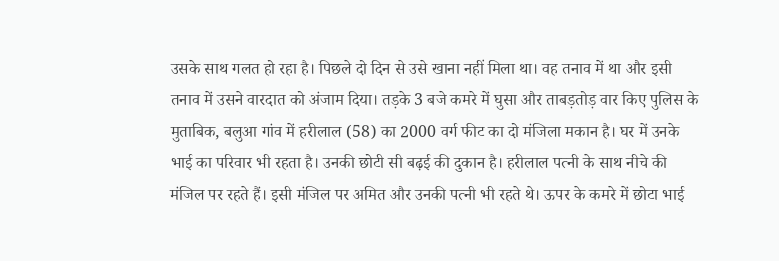उसके साथ गलत हो रहा है। पिछले दो दिन से उसे खाना नहीं मिला था। वह तनाव में था और इसी तनाव में उसने वारदात को अंजाम दिया। तड़के 3 बजे कमरे में घुसा और ताबड़तोड़ वार किए पुलिस के मुताबिक, बलुआ गांव में हरीलाल (58) का 2000 वर्ग फीट का दो मंजिला मकान है। घर में उनके भाई का परिवार भी रहता है। उनकी छोटी सी बढ़ई की दुकान है। हरीलाल पत्नी के साथ नीचे की मंजिल पर रहते हैं। इसी मंजिल पर अमित और उनकी पत्नी भी रहते थे। ऊपर के कमरे में छोटा भाई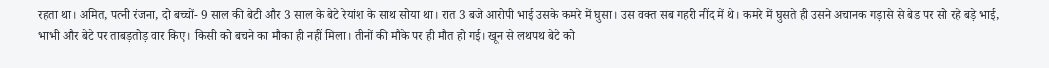रहता था। अमित, पत्नी रंजना, दो बच्चों- 9 साल की बेटी और 3 साल के बेटे रेयांश के साथ सोया था। रात 3 बजे आरोपी भाई उसके कमरे में घुसा। उस वक्त सब गहरी नींद में थे। कमरे में घुसते ही उसने अचानक गड़ासे से बेड पर सो रहे बड़े भाई, भाभी और बेटे पर ताबड़तोड़ वार किए। किसी को बचने का मौका ही नहीं मिला। तीनों की मौके पर ही मौत हो गई। खून से लथपथ बेटे को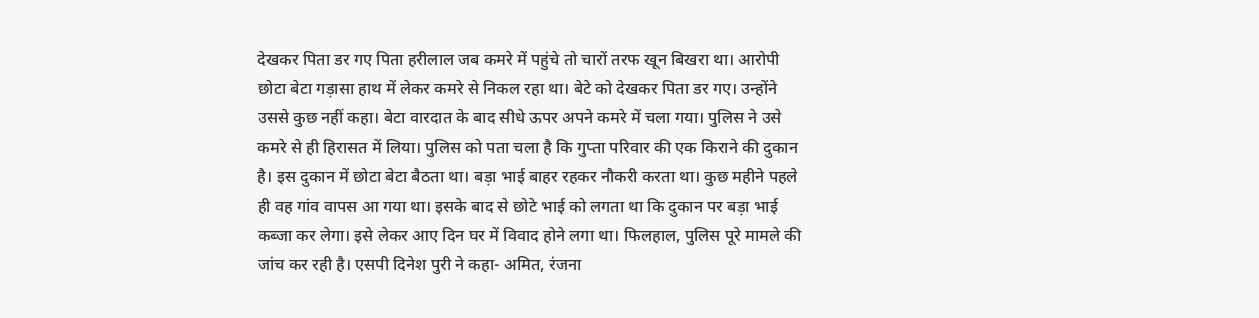देखकर पिता डर गए पिता हरीलाल जब कमरे में पहुंचे तो चारों तरफ खून बिखरा था। आरोपी छोटा बेटा गड़ासा हाथ में लेकर कमरे से निकल रहा था। बेटे को देखकर पिता डर गए। उन्होंने उससे कुछ नहीं कहा। बेटा वारदात के बाद सीधे ऊपर अपने कमरे में चला गया। पुलिस ने उसे कमरे से ही हिरासत में लिया। पुलिस को पता चला है कि गुप्ता परिवार की एक किराने की दुकान है। इस दुकान में छोटा बेटा बैठता था। बड़ा भाई बाहर रहकर नौकरी करता था। कुछ महीने पहले ही वह गांव वापस आ गया था। इसके बाद से छोटे भाई को लगता था कि दुकान पर बड़ा भाई कब्जा कर लेगा। इसे लेकर आए दिन घर में विवाद होने लगा था। फिलहाल, पुलिस पूरे मामले की जांच कर रही है। एसपी दिनेश पुरी ने कहा- अमित, रंजना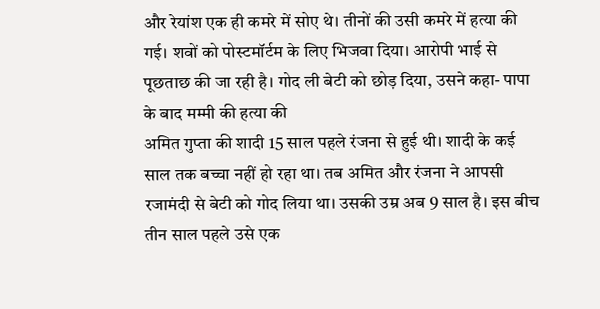और रेयांश एक ही कमरे में सोए थे। तीनों की उसी कमरे में हत्या की गई। शवों को पोस्टमॉर्टम के लिए भिजवा दिया। आरोपी भाई से पूछताछ की जा रही है। गोद ली बेटी को छोड़ दिया, उसने कहा- पापा के बाद मम्मी की हत्या की
अमित गुप्ता की शादी 15 साल पहले रंजना से हुई थी। शादी के कई साल तक बच्चा नहीं हो रहा था। तब अमित और रंजना ने आपसी रजामंदी से बेटी को गोद लिया था। उसकी उम्र अब 9 साल है। इस बीच तीन साल पहले उसे एक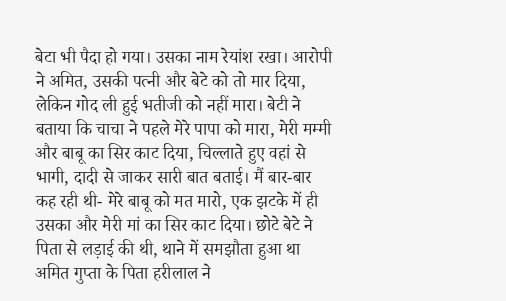बेटा भी पैदा हो गया। उसका नाम रेयांश रखा। आरोपी ने अमित, उसकी पत्नी और बेटे को तो मार दिया, लेकिन गोद ली हुई भतीजी को नहीं मारा। बेटी ने बताया कि चाचा ने पहले मेरे पापा को मारा, मेरी मम्मी और बाबू का सिर काट दिया, चिल्लाते हुए वहां से भागी, दादी से जाकर सारी बात बताई। मैं बार-बार कह रही थी- मेरे बाबू को मत मारो, एक झटके में ही उसका और मेरी मां का सिर काट दिया। छोटे बेटे ने पिता से लड़ाई की थी, थाने में समझौता हुआ था अमित गुप्ता के पिता हरीलाल ने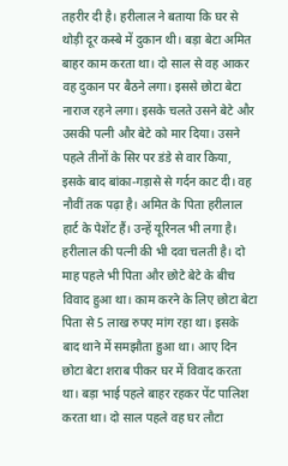तहरीर दी है। हरीलाल ने बताया कि घर से थोड़ी दूर कस्बे में दुकान थी। बड़ा बेटा अमित बाहर काम करता था। दो साल से वह आकर वह दुकान पर बैठने लगा। इससे छोटा बेटा नाराज रहने लगा। इसके चलते उसने बेटे और उसकी पत्नी और बेटे को मार दिया। उसने पहले तीनों के सिर पर डंडे से वार किया, इसके बाद बांका-गड़ासे से गर्दन काट दी। वह नौवीं तक पढ़ा है। अमित के पिता हरीलाल हार्ट के पेशेंट हैं। उन्हें यूरिनल भी लगा है। हरीलाल की पत्नी की भी दवा चलती है। दो माह पहले भी पिता और छोटे बेटे के बीच विवाद हुआ था। काम करने के लिए छोटा बेटा पिता से 5 लाख रुपए मांग रहा था। इसके बाद थाने में समझौता हुआ था। आए दिन छोटा बेटा शराब पीकर घर में विवाद करता था। बड़ा भाई पहले बाहर रहकर पेंट पालिश करता था। दो साल पहले वह घर लौटा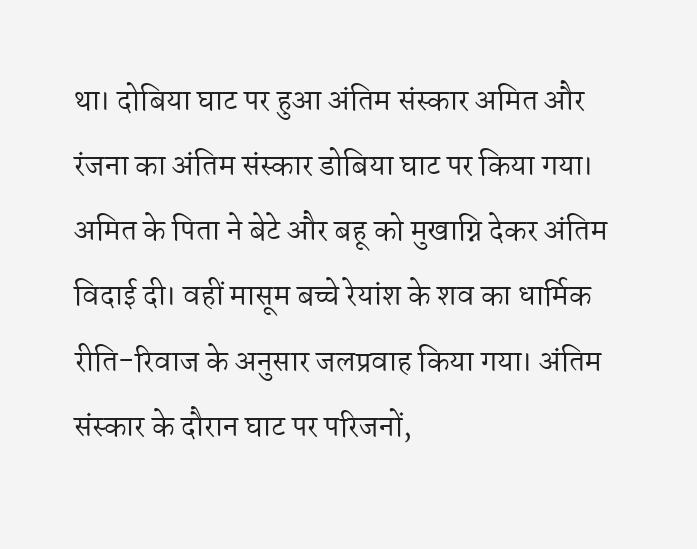था। दोबिया घाट पर हुआ अंतिम संस्कार अमित और रंजना का अंतिम संस्कार डोबिया घाट पर किया गया। अमित के पिता ने बेटे और बहू को मुखाग्नि देकर अंतिम विदाई दी। वहीं मासूम बच्चे रेयांश के शव का धार्मिक रीति-रिवाज के अनुसार जलप्रवाह किया गया। अंतिम संस्कार के दौरान घाट पर परिजनों,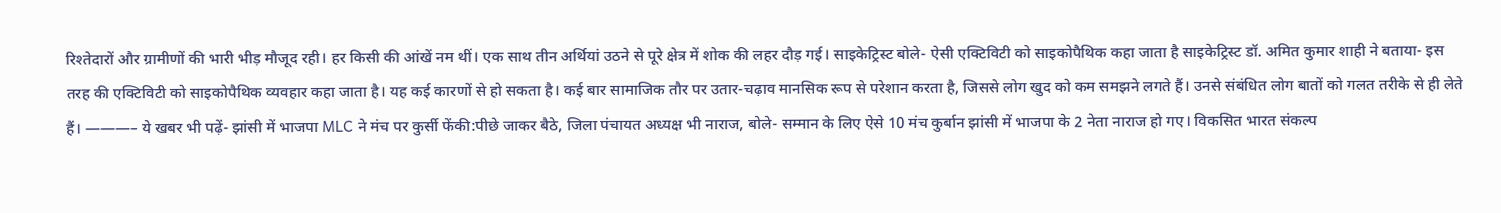रिश्तेदारों और ग्रामीणों की भारी भीड़ मौजूद रही। हर किसी की आंखें नम थीं। एक साथ तीन अर्थियां उठने से पूरे क्षेत्र में शोक की लहर दौड़ गई। साइकेट्रिस्ट बोले- ऐसी एक्टिविटी को साइकोपैथिक कहा जाता है साइकेट्रिस्ट डॉ. अमित कुमार शाही ने बताया- इस तरह की एक्टिविटी को साइकोपैथिक व्यवहार कहा जाता है। यह कई कारणों से हो सकता है। कई बार सामाजिक तौर पर उतार-चढ़ाव मानसिक रूप से परेशान करता है, जिससे लोग खुद को कम समझने लगते हैं। उनसे संबंधित लोग बातों को गलत तरीके से ही लेते हैं। ———– ये खबर भी पढ़ें- झांसी में भाजपा MLC ने मंच पर कुर्सी फेंकी:पीछे जाकर बैठे, जिला पंचायत अध्यक्ष भी नाराज, बोले- सम्मान के लिए ऐसे 10 मंच कुर्बान झांसी में भाजपा के 2 नेता नाराज हो गए। विकसित भारत संकल्प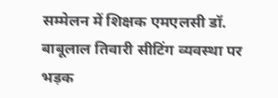सम्मेलन में शिक्षक एमएलसी डॉ. बाबूलाल तिवारी सीटिंग व्यवस्था पर भड़क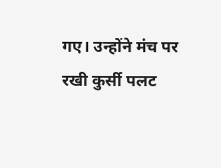गए। उन्होंने मंच पर रखी कुर्सी पलट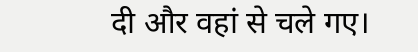दी और वहां से चले गए।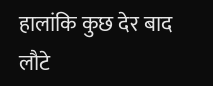हालांकि कुछ देर बाद लौटे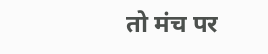तो मंच पर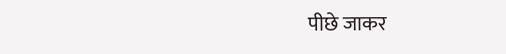पीछे जाकर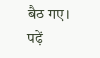बैठ गए। पढ़ें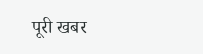पूरी खबर